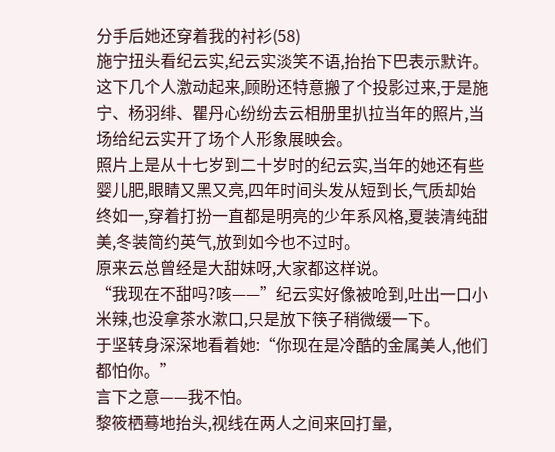分手后她还穿着我的衬衫(58)
施宁扭头看纪云实,纪云实淡笑不语,抬抬下巴表示默许。
这下几个人激动起来,顾盼还特意搬了个投影过来,于是施宁、杨羽绯、瞿丹心纷纷去云相册里扒拉当年的照片,当场给纪云实开了场个人形象展映会。
照片上是从十七岁到二十岁时的纪云实,当年的她还有些婴儿肥,眼睛又黑又亮,四年时间头发从短到长,气质却始终如一,穿着打扮一直都是明亮的少年系风格,夏装清纯甜美,冬装简约英气,放到如今也不过时。
原来云总曾经是大甜妹呀,大家都这样说。
“我现在不甜吗?咳——”纪云实好像被呛到,吐出一口小米辣,也没拿茶水漱口,只是放下筷子稍微缓一下。
于坚转身深深地看着她:“你现在是冷酷的金属美人,他们都怕你。”
言下之意——我不怕。
黎筱栖蓦地抬头,视线在两人之间来回打量,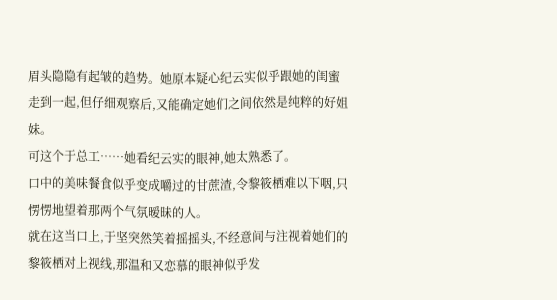眉头隐隐有起皱的趋势。她原本疑心纪云实似乎跟她的闺蜜走到一起,但仔细观察后,又能确定她们之间依然是纯粹的好姐妹。
可这个于总工……她看纪云实的眼神,她太熟悉了。
口中的美味餐食似乎变成嚼过的甘蔗渣,令黎筱栖难以下咽,只愣愣地望着那两个气氛暧昧的人。
就在这当口上,于坚突然笑着摇摇头,不经意间与注视着她们的黎筱栖对上视线,那温和又恋慕的眼神似乎发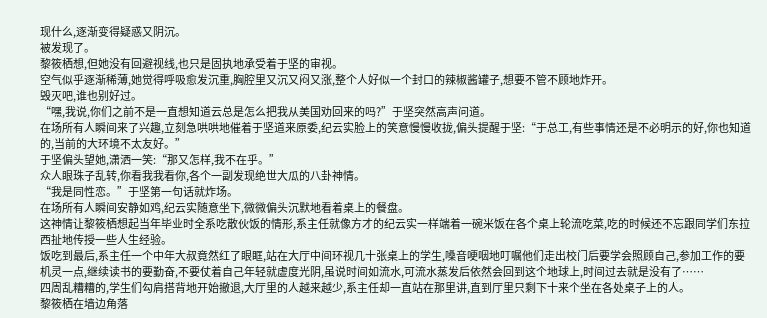现什么,逐渐变得疑惑又阴沉。
被发现了。
黎筱栖想,但她没有回避视线,也只是固执地承受着于坚的审视。
空气似乎逐渐稀薄,她觉得呼吸愈发沉重,胸腔里又沉又闷又涨,整个人好似一个封口的辣椒酱罐子,想要不管不顾地炸开。
毁灭吧,谁也别好过。
“嘿,我说,你们之前不是一直想知道云总是怎么把我从美国劝回来的吗?”于坚突然高声问道。
在场所有人瞬间来了兴趣,立刻急哄哄地催着于坚道来原委,纪云实脸上的笑意慢慢收拢,偏头提醒于坚:“于总工,有些事情还是不必明示的好,你也知道的,当前的大环境不太友好。”
于坚偏头望她,潇洒一笑:“那又怎样,我不在乎。”
众人眼珠子乱转,你看我我看你,各个一副发现绝世大瓜的八卦神情。
“我是同性恋。”于坚第一句话就炸场。
在场所有人瞬间安静如鸡,纪云实随意坐下,微微偏头沉默地看着桌上的餐盘。
这神情让黎筱栖想起当年毕业时全系吃散伙饭的情形,系主任就像方才的纪云实一样端着一碗米饭在各个桌上轮流吃菜,吃的时候还不忘跟同学们东拉西扯地传授一些人生经验。
饭吃到最后,系主任一个中年大叔竟然红了眼眶,站在大厅中间环视几十张桌上的学生,嗓音哽咽地叮嘱他们走出校门后要学会照顾自己,参加工作的要机灵一点,继续读书的要勤奋,不要仗着自己年轻就虚度光阴,虽说时间如流水,可流水蒸发后依然会回到这个地球上,时间过去就是没有了……
四周乱糟糟的,学生们勾肩搭背地开始撤退,大厅里的人越来越少,系主任却一直站在那里讲,直到厅里只剩下十来个坐在各处桌子上的人。
黎筱栖在墙边角落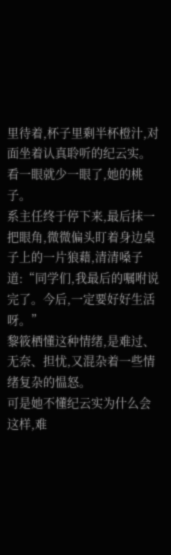里待着,杯子里剩半杯橙汁,对面坐着认真聆听的纪云实。
看一眼就少一眼了,她的桃子。
系主任终于停下来,最后抹一把眼角,微微偏头盯着身边桌子上的一片狼藉,清清嗓子道:“同学们,我最后的嘱咐说完了。今后,一定要好好生活呀。”
黎筱栖懂这种情绪,是难过、无奈、担忧,又混杂着一些情绪复杂的愠怒。
可是她不懂纪云实为什么会这样,难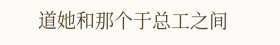道她和那个于总工之间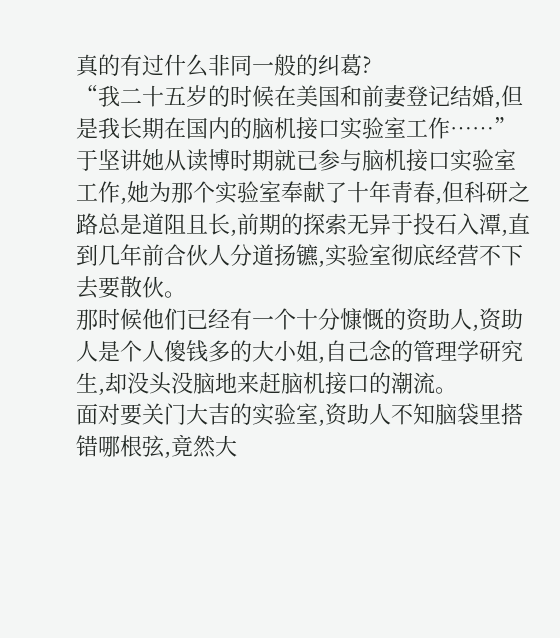真的有过什么非同一般的纠葛?
“我二十五岁的时候在美国和前妻登记结婚,但是我长期在国内的脑机接口实验室工作……”
于坚讲她从读博时期就已参与脑机接口实验室工作,她为那个实验室奉献了十年青春,但科研之路总是道阻且长,前期的探索无异于投石入潭,直到几年前合伙人分道扬镳,实验室彻底经营不下去要散伙。
那时候他们已经有一个十分慷慨的资助人,资助人是个人傻钱多的大小姐,自己念的管理学研究生,却没头没脑地来赶脑机接口的潮流。
面对要关门大吉的实验室,资助人不知脑袋里搭错哪根弦,竟然大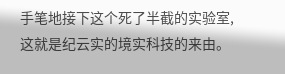手笔地接下这个死了半截的实验室,这就是纪云实的境实科技的来由。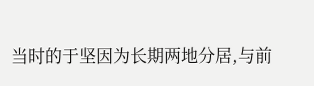当时的于坚因为长期两地分居,与前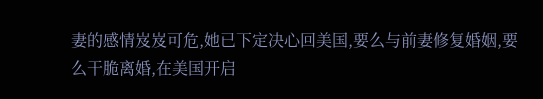妻的感情岌岌可危,她已下定决心回美国,要么与前妻修复婚姻,要么干脆离婚,在美国开启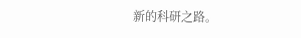新的科研之路。